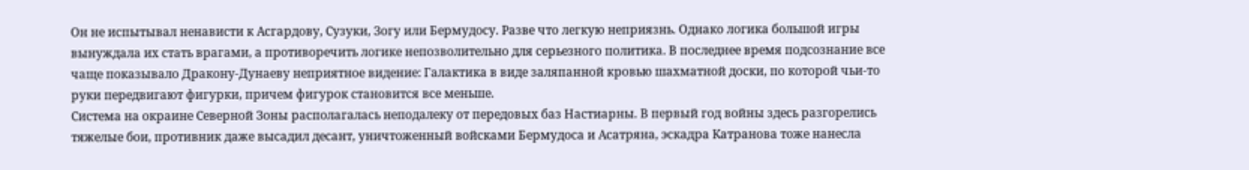Он не испытывал ненависти к Асгардову, Сузуки, Зогу или Бермудосу. Разве что легкую неприязнь. Однако логика большой игры вынуждала их стать врагами, а противоречить логике непозволительно для серьезного политика. В последнее время подсознание все чаще показывало Дракону-Дунаеву неприятное видение: Галактика в виде заляпанной кровью шахматной доски, по которой чьи-то руки передвигают фигурки, причем фигурок становится все меньше.
Система на окраине Северной Зоны располагалась неподалеку от передовых баз Настиарны. В первый год войны здесь разгорелись тяжелые бои, противник даже высадил десант, уничтоженный войсками Бермудоса и Асатряна, эскадра Катранова тоже нанесла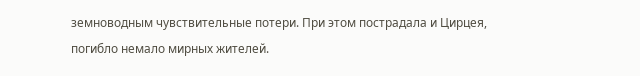земноводным чувствительные потери. При этом пострадала и Цирцея, погибло немало мирных жителей.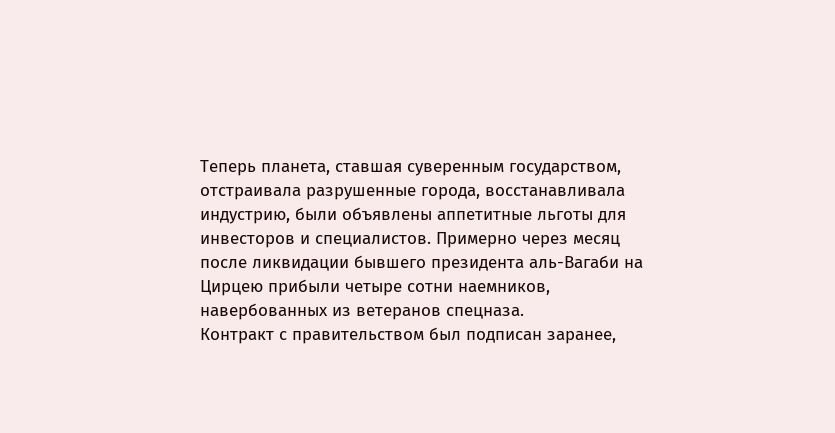Теперь планета, ставшая суверенным государством, отстраивала разрушенные города, восстанавливала индустрию, были объявлены аппетитные льготы для инвесторов и специалистов. Примерно через месяц после ликвидации бывшего президента аль-Вагаби на Цирцею прибыли четыре сотни наемников, навербованных из ветеранов спецназа.
Контракт с правительством был подписан заранее,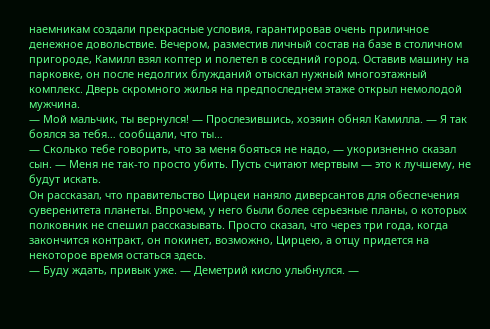наемникам создали прекрасные условия, гарантировав очень приличное денежное довольствие. Вечером, разместив личный состав на базе в столичном пригороде, Камилл взял коптер и полетел в соседний город. Оставив машину на парковке, он после недолгих блужданий отыскал нужный многоэтажный комплекс. Дверь скромного жилья на предпоследнем этаже открыл немолодой мужчина.
— Мой мальчик, ты вернулся! — Прослезившись, хозяин обнял Камилла. — Я так боялся за тебя… сообщали, что ты…
— Сколько тебе говорить, что за меня бояться не надо, — укоризненно сказал сын. — Меня не так-то просто убить. Пусть считают мертвым — это к лучшему, не будут искать.
Он рассказал, что правительство Цирцеи наняло диверсантов для обеспечения суверенитета планеты. Впрочем, у него были более серьезные планы, о которых полковник не спешил рассказывать. Просто сказал, что через три года, когда закончится контракт, он покинет, возможно, Цирцею, а отцу придется на некоторое время остаться здесь.
— Буду ждать, привык уже. — Деметрий кисло улыбнулся. —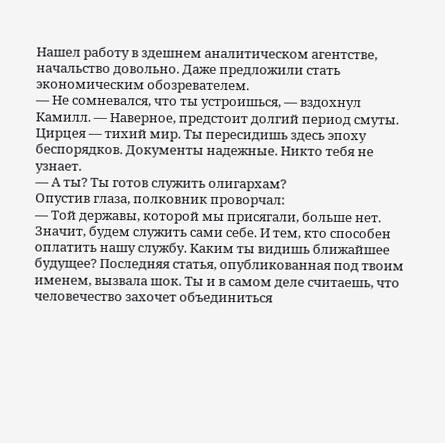Нашел работу в здешнем аналитическом агентстве, начальство довольно. Даже предложили стать экономическим обозревателем.
— Не сомневался, что ты устроишься, — вздохнул Камилл. — Наверное, предстоит долгий период смуты. Цирцея — тихий мир. Ты пересидишь здесь эпоху беспорядков. Документы надежные. Никто тебя не узнает.
— А ты? Ты готов служить олигархам?
Опустив глаза, полковник проворчал:
— Той державы, которой мы присягали, больше нет. Значит, будем служить сами себе. И тем, кто способен оплатить нашу службу. Каким ты видишь ближайшее будущее? Последняя статья, опубликованная под твоим именем, вызвала шок. Ты и в самом деле считаешь, что человечество захочет объединиться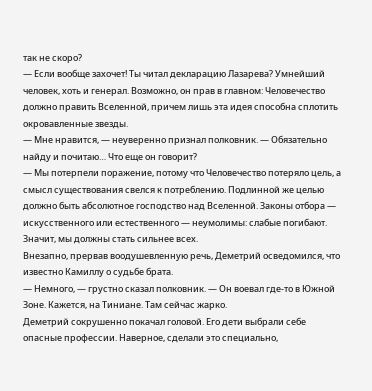так не скоро?
— Если вообще захочет! Ты читал декларацию Лазарева? Умнейший человек, хоть и генерал. Возможно, он прав в главном: Человечество должно править Вселенной, причем лишь эта идея способна сплотить окровавленные звезды.
— Мне нравится, — неуверенно признал полковник. — Обязательно найду и почитаю… Что еще он говорит?
— Мы потерпели поражение, потому что Человечество потеряло цель, а смысл существования свелся к потреблению. Подлинной же целью должно быть абсолютное господство над Вселенной. Законы отбора — искусственного или естественного — неумолимы: слабые погибают. Значит, мы должны стать сильнее всех.
Внезапно, прервав воодушевленную речь, Деметрий осведомился, что известно Камиллу о судьбе брата.
— Немного, — грустно сказал полковник. — Он воевал где-то в Южной Зоне. Кажется, на Тиниане. Там сейчас жарко.
Деметрий сокрушенно покачал головой. Его дети выбрали себе опасные профессии. Наверное, сделали это специально,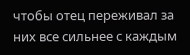чтобы отец переживал за них все сильнее с каждым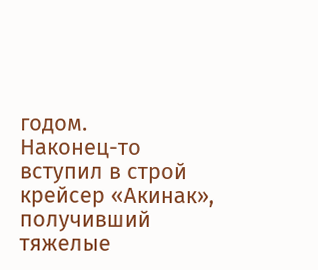годом.
Наконец-то вступил в строй крейсер «Акинак», получивший тяжелые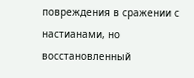повреждения в сражении с настианами, но восстановленный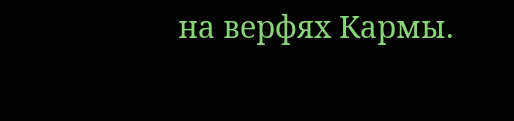на верфях Кармы.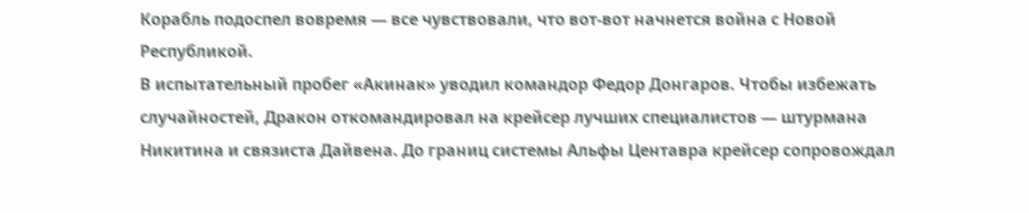Корабль подоспел вовремя — все чувствовали, что вот-вот начнется война с Новой Республикой.
В испытательный пробег «Акинак» уводил командор Федор Донгаров. Чтобы избежать случайностей, Дракон откомандировал на крейсер лучших специалистов — штурмана Никитина и связиста Дайвена. До границ системы Альфы Центавра крейсер сопровождал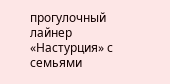прогулочный лайнер «Настурция» с семьями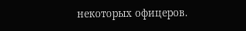некоторых офицеров.